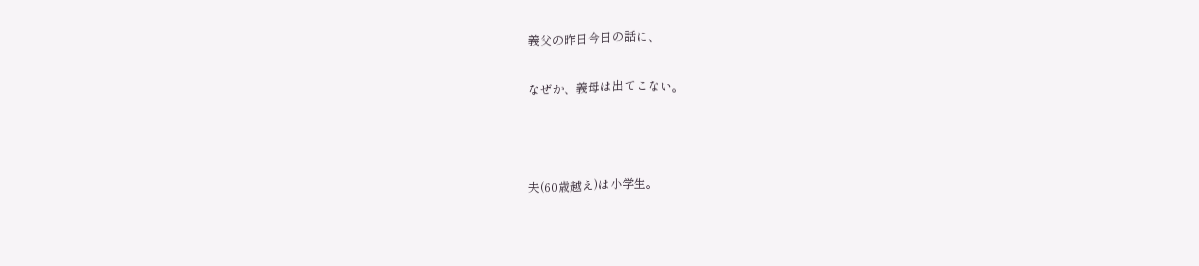義父の昨日今日の話に、

なぜか、義母は出てこない。



夫(60歳越え)は小学生。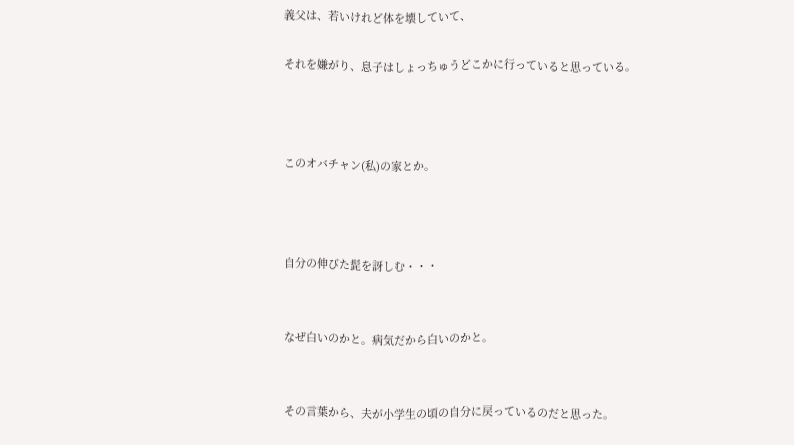義父は、若いけれど体を壊していて、

それを嫌がり、息子はしょっちゅうどこかに行っていると思っている。



このオバチャン(私)の家とか。



自分の伸びた髭を訝しむ・・・


なぜ白いのかと。病気だから白いのかと。


その言葉から、夫が小学生の頃の自分に戻っているのだと思った。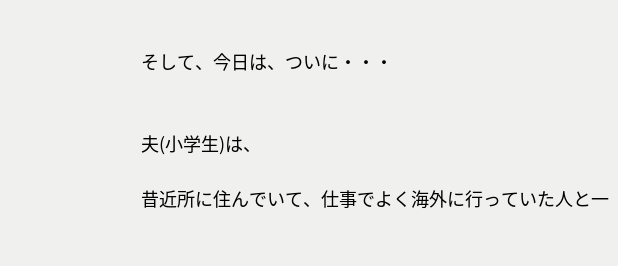そして、今日は、ついに・・・


夫(小学生)は、

昔近所に住んでいて、仕事でよく海外に行っていた人と一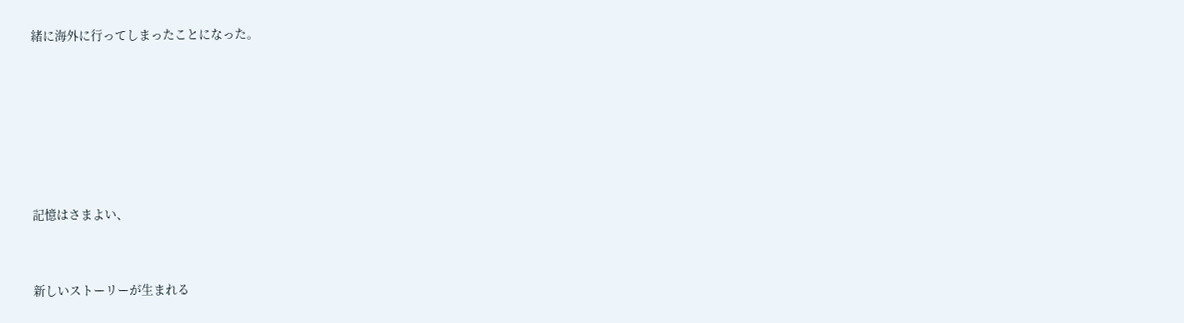緒に海外に行ってしまったことになった。






記憶はさまよい、


新しいストーリーが生まれる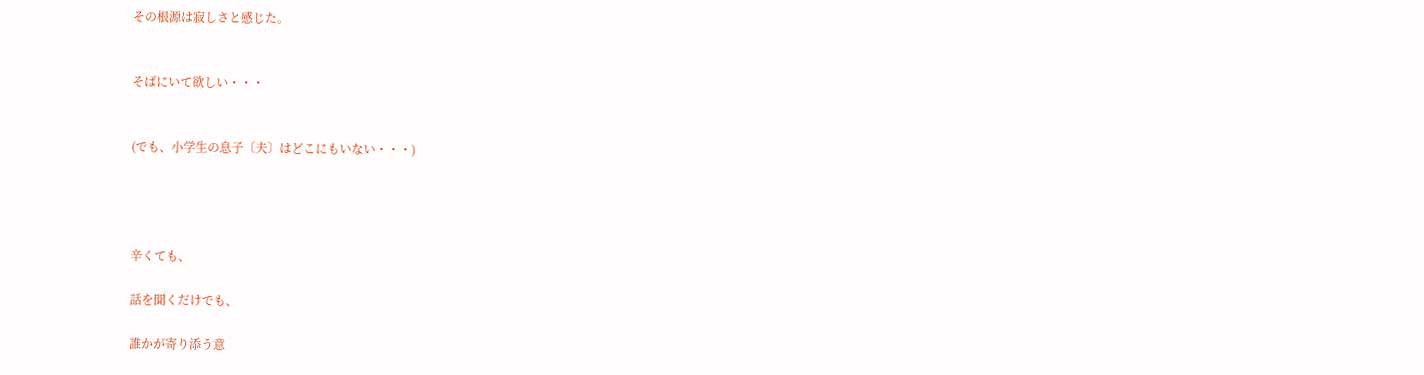その根源は寂しさと感じた。


そばにいて欲しい・・・


(でも、小学生の息子〔夫〕はどこにもいない・・・)




辛くても、

話を聞くだけでも、

誰かが寄り添う意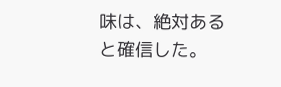味は、絶対あると確信した。